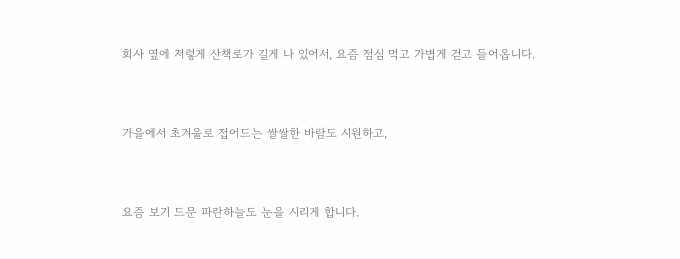회사 옆에 저렇게 산책로가 길게 나 있어서, 요즘 점심 먹고 가볍게 걷고 들어옵니다.



가을에서 초겨울로 접어드는 쌀쌀한 바람도 시원하고,



요즘 보기 드문 파란하늘도 눈을 시리게 합니다.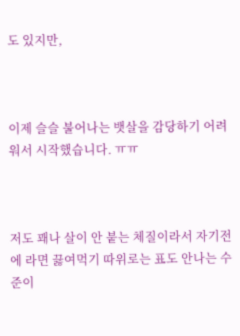도 있지만,



이제 슬슬 불어나는 뱃살을 감당하기 어려워서 시작했습니다. ㅠㅠ



저도 꽤나 살이 안 붙는 체질이라서 자기전에 라면 끓여먹기 따위로는 표도 안나는 수준이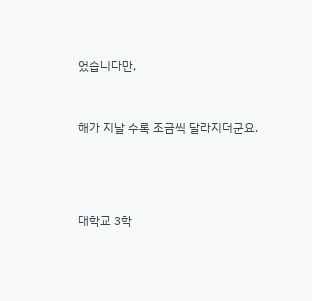었습니다만,



해가 지날 수록 조금씩 달라지더군요.





대학교 3학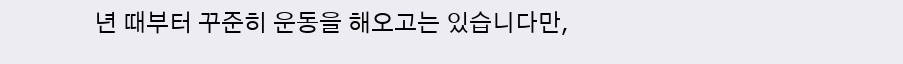년 때부터 꾸준히 운동을 해오고는 있습니다만,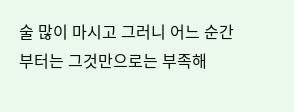술 많이 마시고 그러니 어느 순간 부터는 그것만으로는 부족해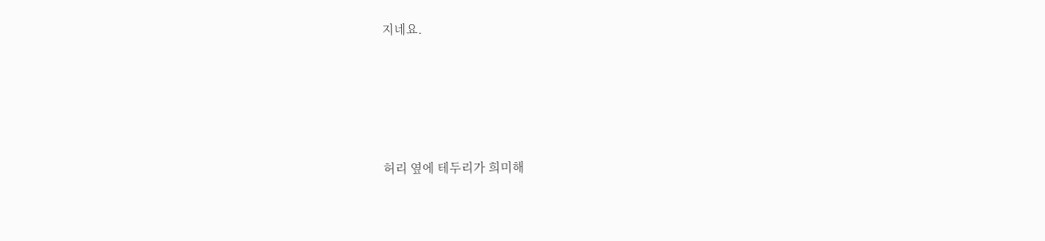지네요.





허리 옆에 테두리가 희미해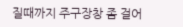질때까지 주구장창 좀 걸어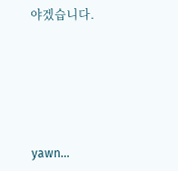야겠습니다.





yawn...